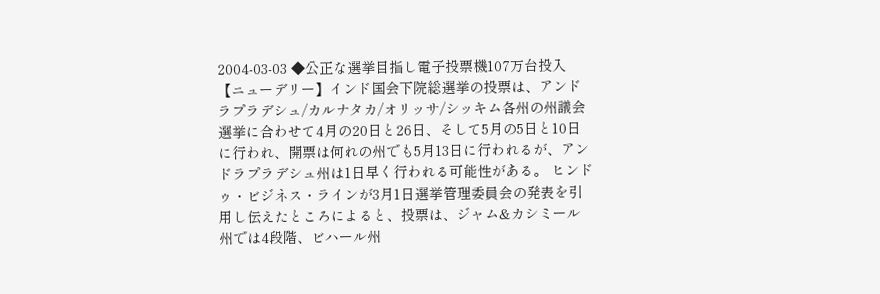2004-03-03 ◆公正な選挙目指し電子投票機107万台投入 【ニューデリー】インド国会下院総選挙の投票は、アンドラプラデシュ/カルナタカ/オリッサ/シッキム各州の州議会選挙に合わせて4月の20日と26日、そして5月の5日と10日に行われ、開票は何れの州でも5月13日に行われるが、アンドラプラデシュ州は1日早く行われる可能性がある。 ヒンドゥ・ビジネス・ラインが3月1日選挙管理委員会の発表を引用し伝えたところによると、投票は、ジャム&カシミール州では4段階、ビハール州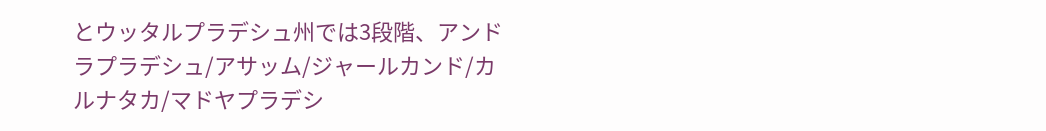とウッタルプラデシュ州では3段階、アンドラプラデシュ/アサッム/ジャールカンド/カルナタカ/マドヤプラデシ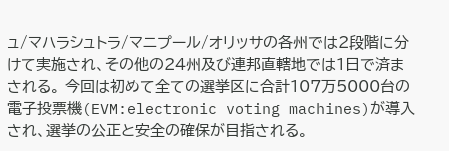ュ/マハラシュトラ/マニプール/オリッサの各州では2段階に分けて実施され、その他の24州及び連邦直轄地では1日で済まされる。 今回は初めて全ての選挙区に合計107万5000台の電子投票機(EVM:electronic voting machines)が導入され、選挙の公正と安全の確保が目指される。